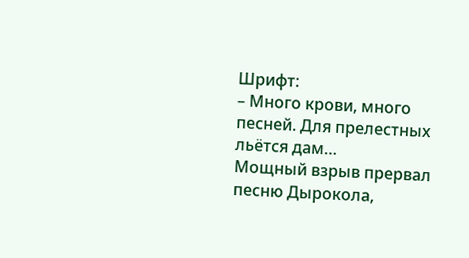Шрифт:
– Много крови, много песней. Для прелестных льётся дам…
Мощный взрыв прервал песню Дырокола,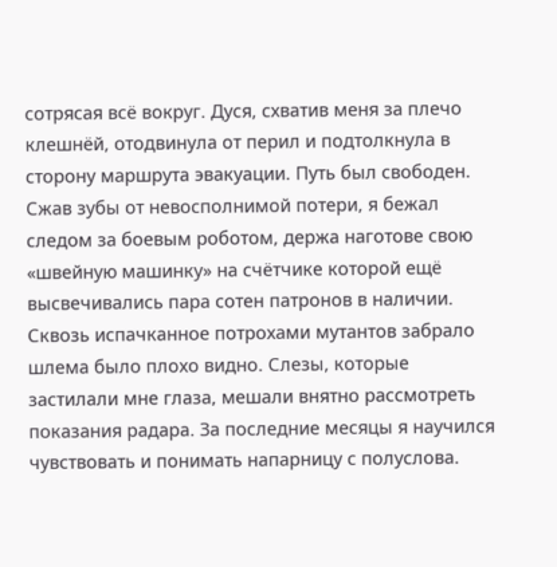сотрясая всё вокруг. Дуся, схватив меня за плечо клешнёй, отодвинула от перил и подтолкнула в сторону маршрута эвакуации. Путь был свободен.
Сжав зубы от невосполнимой потери, я бежал следом за боевым роботом, держа наготове свою «швейную машинку» на счётчике которой ещё высвечивались пара сотен патронов в наличии. Сквозь испачканное потрохами мутантов забрало шлема было плохо видно. Слезы, которые застилали мне глаза, мешали внятно рассмотреть показания радара. За последние месяцы я научился чувствовать и понимать напарницу с полуслова.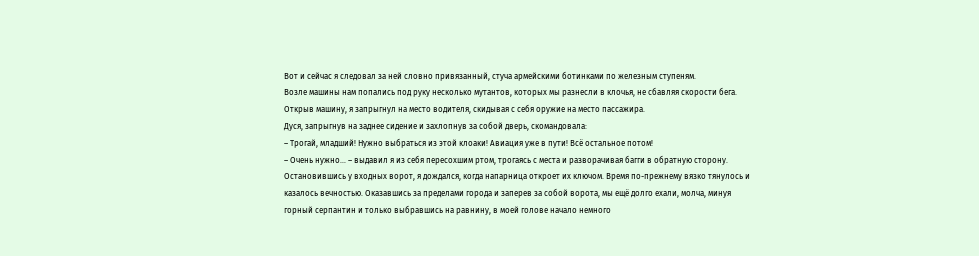Вот и сейчас я следовал за ней словно привязанный, стуча армейскими ботинками по железным ступеням.
Возле машины нам попались под руку несколько мутантов, которых мы разнесли в клочья, не сбавляя скорости бега. Открыв машину, я запрыгнул на место водителя, скидывая с себя оружие на место пассажира.
Дуся, запрыгнув на заднее сидение и захлопнув за собой дверь, скомандовала:
– Трогай, младший! Нужно выбраться из этой клоаки! Авиация уже в пути! Всё остальное потом!
– Очень нужно… – выдавил я из себя пересохшим ртом, трогаясь с места и разворачивая багги в обратную сторону.
Остановившись у входных ворот, я дождался, когда напарница откроет их ключом. Время по-прежнему вязко тянулось и казалось вечностью. Оказавшись за пределами города и заперев за собой ворота, мы ещё долго ехали, молча, минуя горный серпантин и только выбравшись на равнину, в моей голове начало немного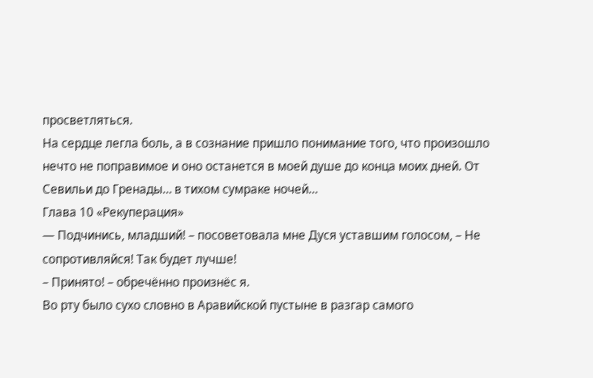просветляться.
На сердце легла боль, а в сознание пришло понимание того, что произошло нечто не поправимое и оно останется в моей душе до конца моих дней. От Севильи до Гренады… в тихом сумраке ночей…
Глава 10 «Рекуперация»
— Подчинись, младший! – посоветовала мне Дуся уставшим голосом, – Не сопротивляйся! Так будет лучше!
– Принято! – обречённо произнёс я.
Во рту было сухо словно в Аравийской пустыне в разгар самого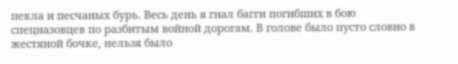пекла и песчаных бурь. Весь день я гнал багги погибших в бою спецназовцев по разбитым войной дорогам. В голове было пусто словно в жестяной бочке, нельзя было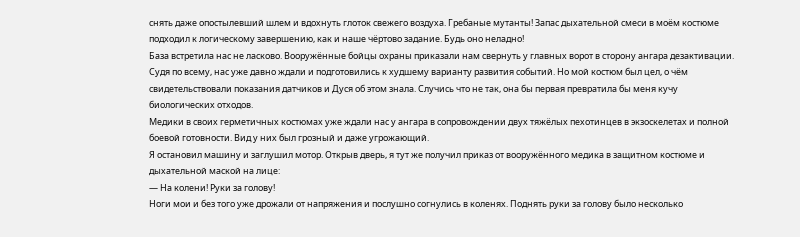снять даже опостылевший шлем и вдохнуть глоток свежего воздуха. Гребаные мутанты! Запас дыхательной смеси в моём костюме подходил к логическому завершению, как и наше чёртово задание. Будь оно неладно!
База встретила нас не ласково. Вооружённые бойцы охраны приказали нам свернуть у главных ворот в сторону ангара дезактивации. Судя по всему, нас уже давно ждали и подготовились к худшему варианту развития событий. Но мой костюм был цел, о чём свидетельствовали показания датчиков и Дуся об этом знала. Случись что не так, она бы первая превратила бы меня кучу биологических отходов.
Медики в своих герметичных костюмах уже ждали нас у ангара в сопровождении двух тяжёлых пехотинцев в экзоскелетах и полной боевой готовности. Вид у них был грозный и даже угрожающий.
Я остановил машину и заглушил мотор. Открыв дверь, я тут же получил приказ от вооружённого медика в защитном костюме и дыхательной маской на лице:
— На колени! Руки за голову!
Ноги мои и без того уже дрожали от напряжения и послушно согнулись в коленях. Поднять руки за голову было несколько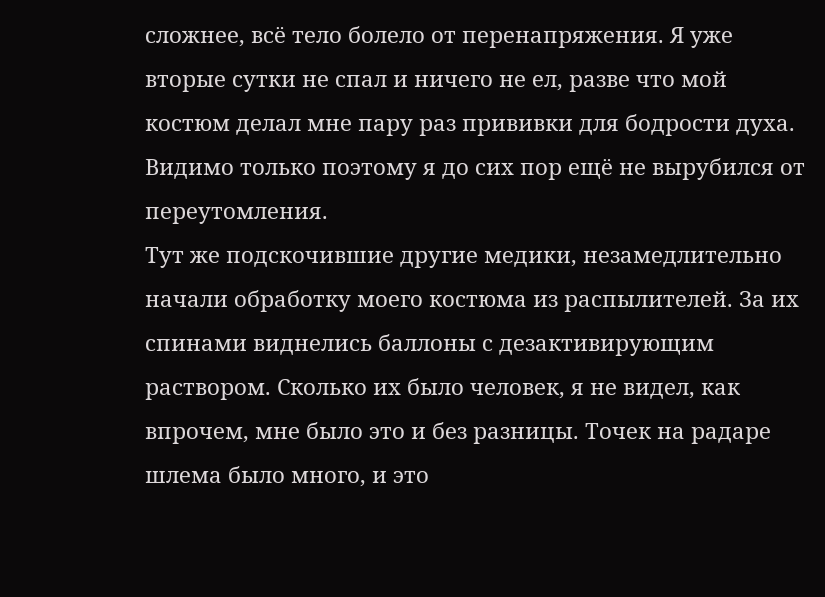сложнее, всё тело болело от перенапряжения. Я уже вторые сутки не спал и ничего не ел, разве что мой костюм делал мне пару раз прививки для бодрости духа. Видимо только поэтому я до сих пор ещё не вырубился от переутомления.
Тут же подскочившие другие медики, незамедлительно начали обработку моего костюма из распылителей. За их спинами виднелись баллоны с дезактивирующим раствором. Сколько их было человек, я не видел, как впрочем, мне было это и без разницы. Точек на радаре шлема было много, и это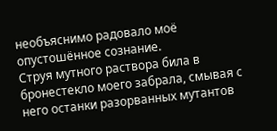необъяснимо радовало моё опустошённое сознание.
Струя мутного раствора била в бронестекло моего забрала, смывая с него останки разорванных мутантов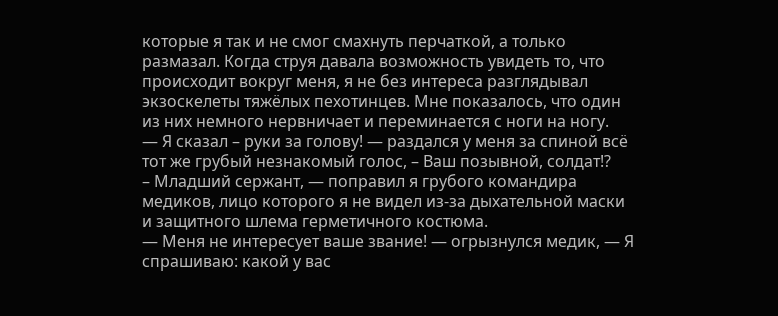которые я так и не смог смахнуть перчаткой, а только размазал. Когда струя давала возможность увидеть то, что происходит вокруг меня, я не без интереса разглядывал экзоскелеты тяжёлых пехотинцев. Мне показалось, что один из них немного нервничает и переминается с ноги на ногу.
— Я сказал – руки за голову! — раздался у меня за спиной всё тот же грубый незнакомый голос, – Ваш позывной, солдат!?
– Младший сержант, — поправил я грубого командира медиков, лицо которого я не видел из-за дыхательной маски и защитного шлема герметичного костюма.
— Меня не интересует ваше звание! — огрызнулся медик, — Я спрашиваю: какой у вас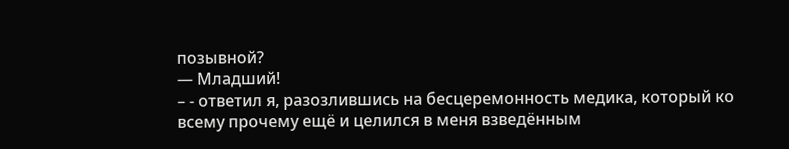позывной?
— Младший!
– - ответил я, разозлившись на бесцеремонность медика, который ко всему прочему ещё и целился в меня взведённым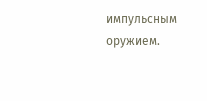импульсным оружием.